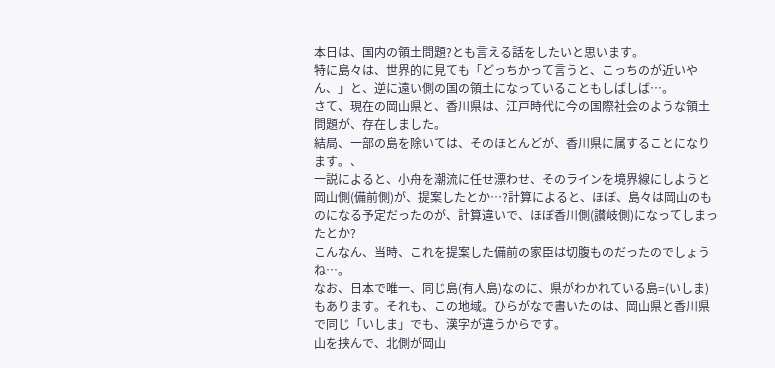本日は、国内の領土問題?とも言える話をしたいと思います。
特に島々は、世界的に見ても「どっちかって言うと、こっちのが近いやん、」と、逆に遠い側の国の領土になっていることもしばしば…。
さて、現在の岡山県と、香川県は、江戸時代に今の国際社会のような領土問題が、存在しました。
結局、一部の島を除いては、そのほとんどが、香川県に属することになります。、
一説によると、小舟を潮流に任せ漂わせ、そのラインを境界線にしようと岡山側(備前側)が、提案したとか…?計算によると、ほぼ、島々は岡山のものになる予定だったのが、計算違いで、ほぼ香川側(讃岐側)になってしまったとか?
こんなん、当時、これを提案した備前の家臣は切腹ものだったのでしょうね…。
なお、日本で唯一、同じ島(有人島)なのに、県がわかれている島=(いしま)もあります。それも、この地域。ひらがなで書いたのは、岡山県と香川県で同じ「いしま」でも、漢字が違うからです。
山を挟んで、北側が岡山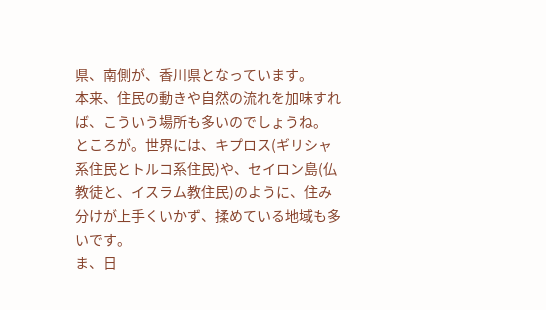県、南側が、香川県となっています。
本来、住民の動きや自然の流れを加味すれば、こういう場所も多いのでしょうね。
ところが。世界には、キプロス(ギリシャ系住民とトルコ系住民)や、セイロン島(仏教徒と、イスラム教住民)のように、住み分けが上手くいかず、揉めている地域も多いです。
ま、日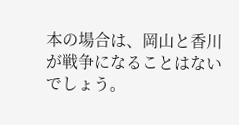本の場合は、岡山と香川が戦争になることはないでしょう。